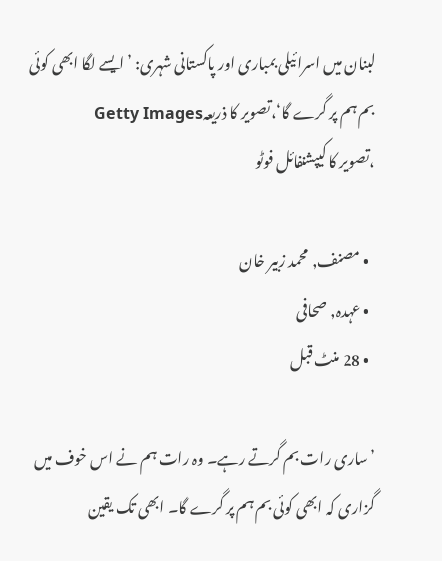لبنان میں اسرائیلی بمباری اور پاکستانی شہری: ’ایسے لگا ابھی کوئی بم ہم پر گرے گا‘،تصویر کا ذریعہGetty Images
،تصویر کا کیپشنفائل فوٹو

  • مصنف, محمد زبیر خان
  • عہدہ, صحافی
  • 28 منٹ قبل

’ساری رات بم گرتے رہے۔ وہ رات ہم نے اس خوف میں گزاری کہ ابھی کوئی بم ہم پر گرے گا۔ ابھی تک یقین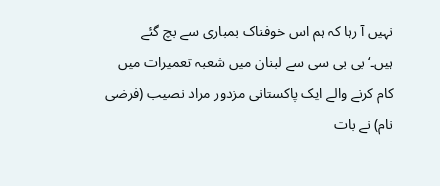نہیں آ رہا کہ ہم اس خوفناک بمباری سے بچ گئے ہیں۔‘بی بی سی سے لبنان میں شعبہ تعمیرات میں کام کرنے والے ایک پاکستانی مزدور مراد نصیب (فرضی نام) نے بات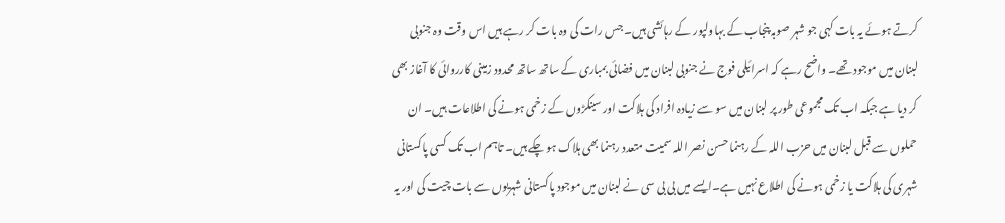کرتے ہوئے یہ بات کہی جو شہر صوبہ پنجاب کے بہاولپور کے رہائشی ہیں۔ جس رات کی وہ بات کر رہے ہیں اس وقت وہ جنوبی لبنان میں موجود تھے۔ واضح رہے کہ اسرائیلی فوج نے جنوبی لبنان میں فضائی بمباری کے ساتھ ساتھ محدود زمینی کارروائی کا آغاز بھی کر دیا ہے جبکہ اب تک مجموعی طور پر لبنان میں سو سے زیادہ افراد کی ہلاکت اور سینکڑوں کے زخمی ہونے کی اطلاعات ہیں۔ ان حملوں سے قبل لبنان میں حزب اللہ کے رہنما حسن نصر اللہ سمیت متعدد رہنما بھی ہلاک ہو چکے ہیں۔ تاہم اب تک کسی پاکستانی شہری کی ہلاکت یا زخمی ہونے کی اطلاع نہیں ہے۔ایسے میں بی بی سی نے لبنان میں موجود پاکستانی شہریوں سے بات چیت کی اور یہ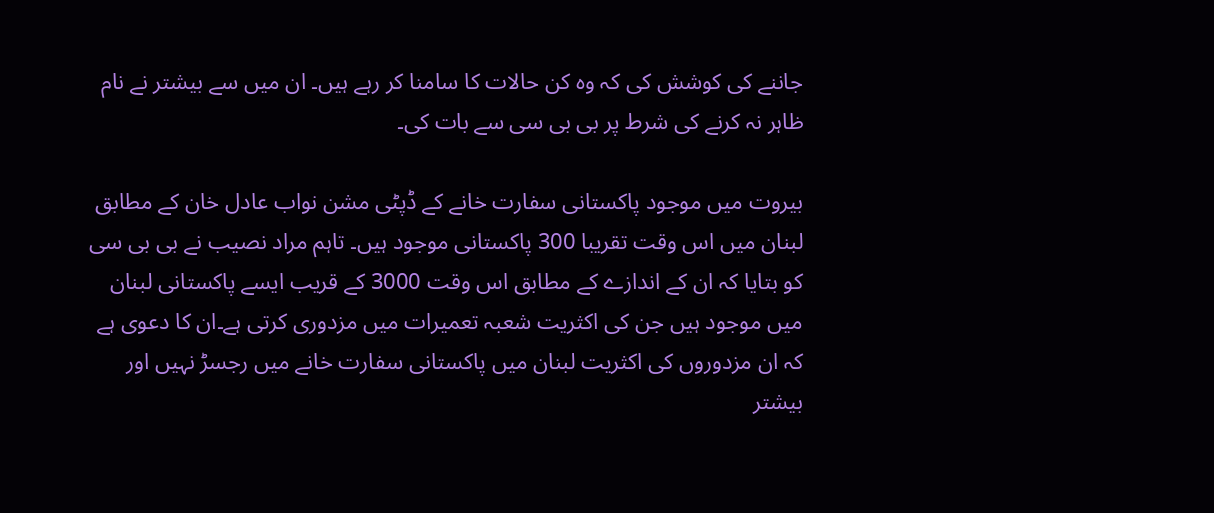جاننے کی کوشش کی کہ وہ کن حالات کا سامنا کر رہے ہیں۔ ان میں سے بیشتر نے نام ظاہر نہ کرنے کی شرط پر بی بی سی سے بات کی۔

بیروت میں موجود پاکستانی سفارت خانے کے ڈپٹی مشن نواب عادل خان کے مطابق لبنان میں اس وقت تقریبا 300 پاکستانی موجود ہیں۔ تاہم مراد نصیب نے بی بی سی کو بتایا کہ ان کے اندازے کے مطابق اس وقت 3000 کے قریب ایسے پاکستانی لبنان میں موجود ہیں جن کی اکثریت شعبہ تعمیرات میں مزدوری کرتی ہے۔ان کا دعوی ہے کہ ان مزدوروں کی اکثریت لبنان میں پاکستانی سفارت خانے میں رجسڑ نہیں اور بیشتر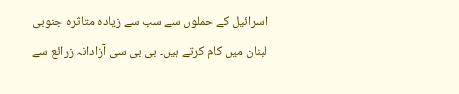اسرائیل کے حملوں سے سب سے زیادہ متاثرہ جنوبی لبنان میں کام کرتے ہیں۔ بی بی سی آزادانہ زرائع سے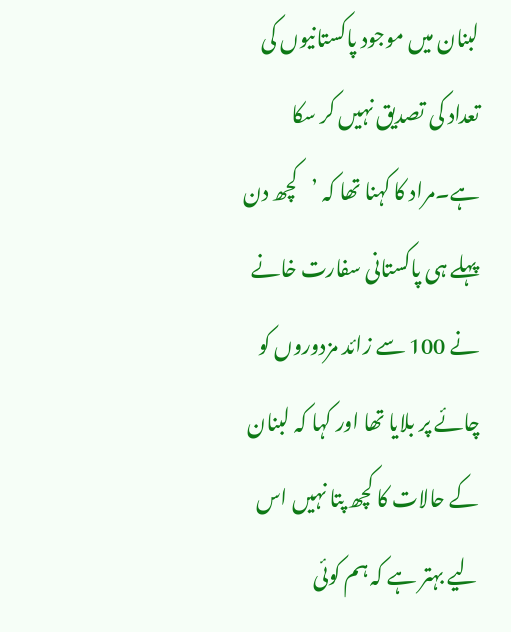لبنان میں موجود پاکستانیوں کی تعداد کی تصدیق نہیں کر سکا ہے۔مراد کا کہنا تھا کہ ’کچھ دن پہلے ہی پاکستانی سفارت خانے نے 100 سے زائد مزدوروں کو چائے پر بلایا تھا اور کہا کہ لبنان کے حالات کا کچھ پتا نہیں اس لیے بہتر ہے کہ ہم کوئی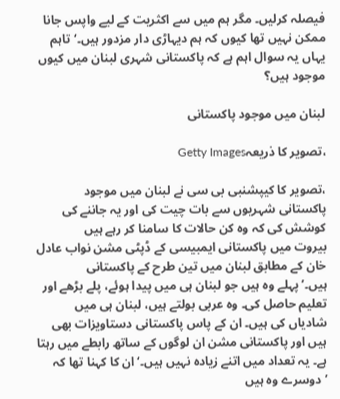فیصلہ کرلیں۔ مگر ہم میں سے اکثریت کے لیے واپس جانا ممکن نہیں تھا کیوں کہ ہم دیہاڑی دار مزدور ہیں۔‘تاہم یہاں یہ سوال اہم ہے کہ پاکستانی شہری لبنان میں کیوں موجود ہیں؟

لبنان میں موجود پاکستانی

،تصویر کا ذریعہGetty Images

،تصویر کا کیپشنبی بی سی نے لبنان میں موجود پاکستانی شہریوں سے بات چیت کی اور یہ جاننے کی کوشش کی کہ وہ کن حالات کا سامنا کر رہے ہیں
بیروت میں پاکستانی ایمبیسی کے ڈپٹی مشن نواب عادل خان کے مطابق لبنان میں تین طرح کے پاکستانی ہیں۔’پہلے وہ ہیں جو لبنان ہی میں پیدا ہوئے، پلے بڑھے اور تعلیم حاصل کی۔ وہ عربی بولتے ہیں، لبنان ہی میں شادیاں کی ہیں۔ ان کے پاس پاکستانی دستاویزات بھی ہیں اور پاکستانی مشن ان لوگوں کے ساتھ رابطے میں رہتا ہے۔ یہ تعداد میں اتنے زیادہ نہیں ہیں۔‘ان کا کہنا تھا کہ ’دوسرے وہ ہیں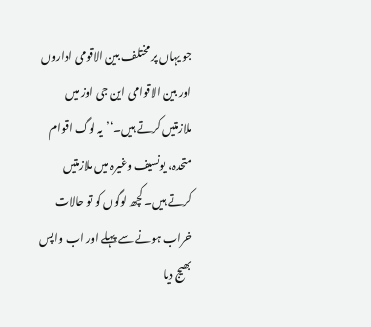جو یہاں پر مختلف بین الاقومی اداروں اور بین الاقوامی این جی اوز میں ملازمتیں کرتے ہیں۔‘’یہ لوگ اقوام متحدہ، یونسیف وغیرہ میں ملازمتیں کرتے ہیں۔ کچھ لوگوں کو تو حالات خراب ہونے سے پہلے اور اب واپس بھیج دیا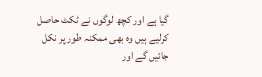گیا ہے اور کچھ لوگوں نے ٹکٹ حاصل کرلیے ہیں وہ بھی ممکنہ طور پر نکل جائیں گے اور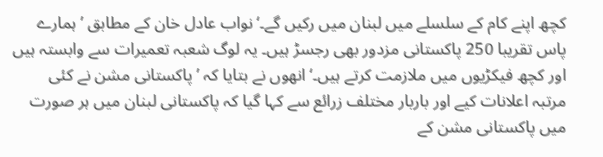کچھ اپنے کام کے سلسلے میں لبنان میں رکیں گے۔‘نواب عادل خان کے مطابق ’ہمارے پاس تقریبا 250 پاکستانی مزدور بھی رجسڑ ہیں۔ یہ لوگ شعبہ تعمیرات سے وابستہ ہیں اور کچھ فیکڑیوں میں ملازمت کرتے ہیں۔‘انھوں نے بتایا کہ ’پاکستانی مشن نے کئی مرتبہ اعلانات کیے اور باربار مختلف زرائع سے کہا گیا کہ پاکستانی لبنان میں ہر صورت میں پاکستانی مشن کے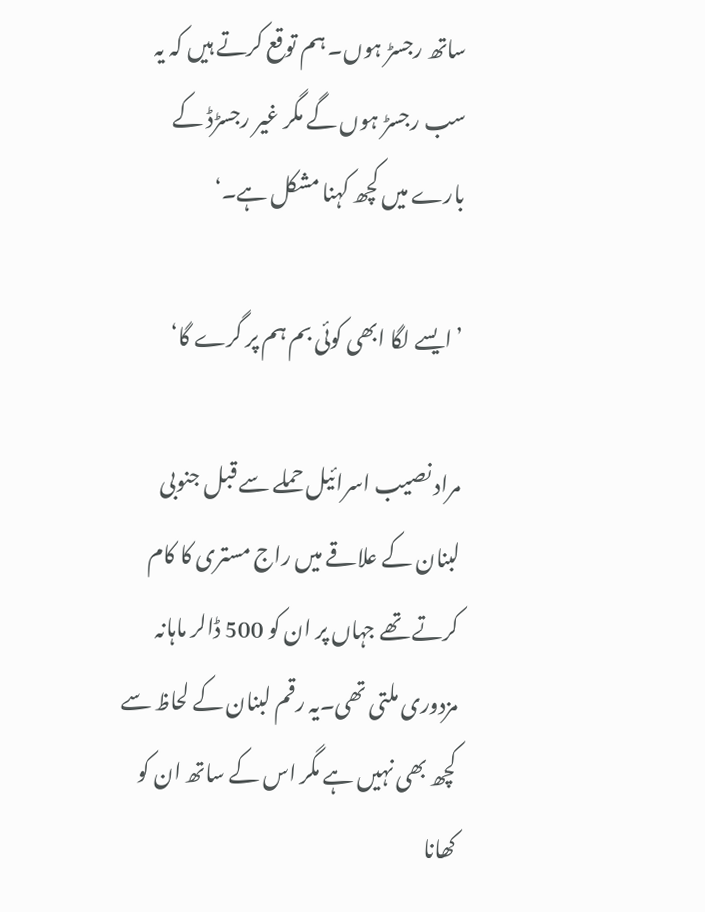ساتھ رجسڑ ہوں۔ ہم توقع کرتے ہیں کہ یہ سب رجسڑ ہوں گے مگر غیر رجسڑڈ کے بارے میں کچھ کہنا مشکل ہے۔‘

’ایسے لگا ابھی کوئی بم ہم پر گرے گا‘

مراد نصیب اسرائیل حملے سے قبل جنوبی لبنان کے علاقے میں راج مستری کا کام کرتے تھے جہاں پر ان کو 500 ڈالر ماہانہ مزدوری ملتی تھی۔یہ رقم لبنان کے لحاظ سے کچھ بھی نہیں ہے مگر اس کے ساتھ ان کو کھانا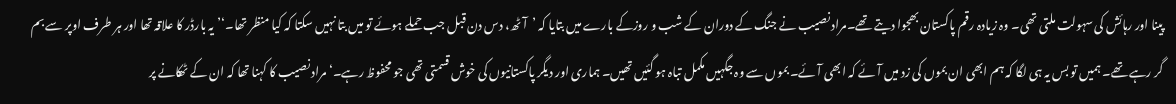پینا اور رہائش کی سہولت ملتی تھی۔ وہ زیادہ رقم پاکستان بھجوا دیتے تھے۔مراد نصیب نے جنگ کے دوران کے شب و روزکے بارے میں بتایا کہ ’آٹھ، دس دن قبل جب حملے ہوئے تو میں بتا نہیں سکتا کہ کیا منظر تھا۔‘’یہ بارڈر کا علاقہ تھا اور ہر طرف اوپر سے بم گر رہے تھے۔ ہمیں تو بس یہ ہی لگا کہ ہم ابھی ان بموں کی زد میں آئے کہ ابھی آئے۔ بموں سے وہ جگہیں مکمل تباہ ہو گئیں تھیں۔ ہماری اور دیگر پاکستانیوں کی خوش قسمتی تھی جو محفوظ رہے۔‘مراد نصیب کا کہنا تھا کہ ان کے ٹھکانے پر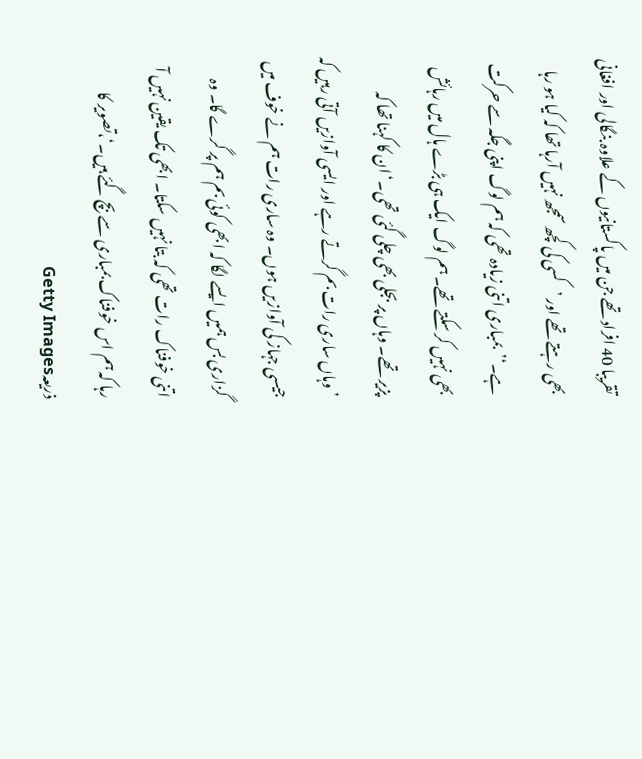تقریبا 40 افراد تھے جن میں پاکستانیوں کے علاوہ بنگالی اور افغانی بھی رہتے تھے اور ’کسی کی کچھ سمجھ نہیں آرہا تھا کہ کیا ہو رہا ہے۔‘’بمباری اتنی زیادہ تھی کہ ہم لوگ اپنی جگہ سے حرکت بھی نہیں کر سکتے تھے۔ ہم لوگ ایک ہی بڑے ہال میں رہائش پزیر تھے۔ وہاں پر بجلی بھی چلی گئی تھی۔‘ان کا کہنا تھا کہ ’وہاں ساری رات بم گرتے رہے اور ایسی آوازیں آتی رہیں کہ جیسی جہاز کی آوازیں ہوں۔ وہ ساری رات ہم نے خوف میں گزاری بس ہمیں ایسے لگا کہ ابھی کوئی بم ہم پر گرے گا۔ وہ اتنی خوفناک رات تھی کہ بتا نہیں سکتا۔ ابھی تک یقین نہیں آ رہا کہ ہم اس خوفناک بمباری سے بچ گئے ہیں۔‘،تصویر کا ذریعہGetty Images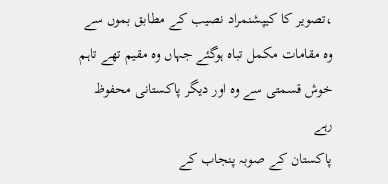،تصویر کا کیپشنمراد نصیب کے مطابق بموں سے وہ مقامات مکمل تباہ ہوگئے جہاں وہ مقیم تھے تاہم خوش قسمتی سے وہ اور دیگر پاکستانی محفوظ رہے
پاکستان کے صوبہ پنجاب کے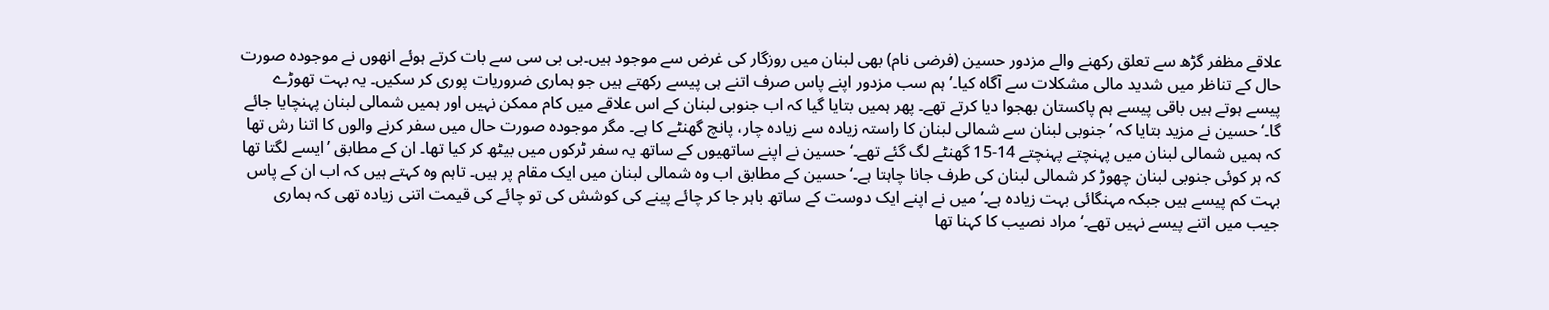علاقے مظفر گڑھ سے تعلق رکھنے والے مزدور حسین (فرضی نام) بھی لبنان میں روزگار کی غرض سے موجود ہیں۔بی بی سی سے بات کرتے ہوئے انھوں نے موجودہ صورت حال کے تناظر میں شدید مالی مشکلات سے آگاہ کیا۔’ہم سب مزدور اپنے پاس صرف اتنے ہی پیسے رکھتے ہیں جو ہماری ضروریات پوری کر سکیں۔ یہ بہت تھوڑے پیسے ہوتے ہیں باقی پیسے ہم پاکستان بھجوا دیا کرتے تھے۔ پھر ہمیں بتایا گیا کہ اب جنوبی لبنان کے اس علاقے میں کام ممکن نہیں اور ہمیں شمالی لبنان پہنچایا جائے گا۔‘حسین نے مزید بتایا کہ ’جنوبی لبنان سے شمالی لبنان کا راستہ زیادہ سے زیادہ چار، پانچ گھنٹے کا ہے۔ مگر موجودہ صورت حال میں سفر کرنے والوں کا اتنا رش تھا کہ ہمیں شمالی لبنان میں پہنچتے پہنچتے 14-15 گھنٹے لگ گئے تھے۔‘حسین نے اپنے ساتھیوں کے ساتھ یہ سفر ٹرکوں میں بیٹھ کر کیا تھا۔ ان کے مطابق ’ایسے لگتا تھا کہ ہر کوئی جنوبی لبنان چھوڑ کر شمالی لبنان کی طرف جانا چاہتا ہے۔‘حسین کے مطابق اب وہ شمالی لبنان میں ایک مقام پر ہیں۔ تاہم وہ کہتے ہیں کہ اب ان کے پاس بہت کم پیسے ہیں جبکہ مہنگائی بہت زیادہ ہے۔’میں نے اپنے ایک دوست کے ساتھ باہر جا کر چائے پینے کی کوشش کی تو چائے کی قیمت اتنی زیادہ تھی کہ ہماری جیب میں اتنے پیسے نہیں تھے۔‘مراد نصیب کا کہنا تھا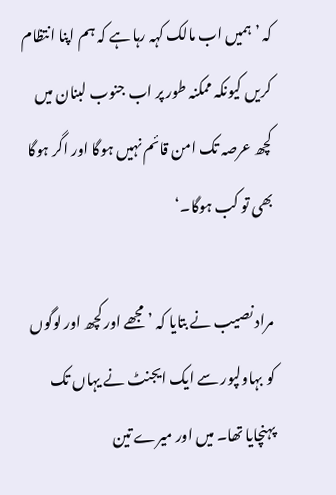کہ ’ہمیں اب مالک کہہ رہا ہے کہ ہم اپنا انتظام کریں کیونکہ ممکنہ طور پر اب جنوب لبنان میں کچھ عرصہ تک امن قائم نہیں ہوگا اور اگر ہوگا بھی تو کب ہوگا۔‘

مراد نصیب نے بتایا کہ ’مجھے اور کچھ اور لوگوں کو بہاولپور سے ایک ایجنٹ نے یہاں تک پہنچایا تھا۔ میں اور میرے تین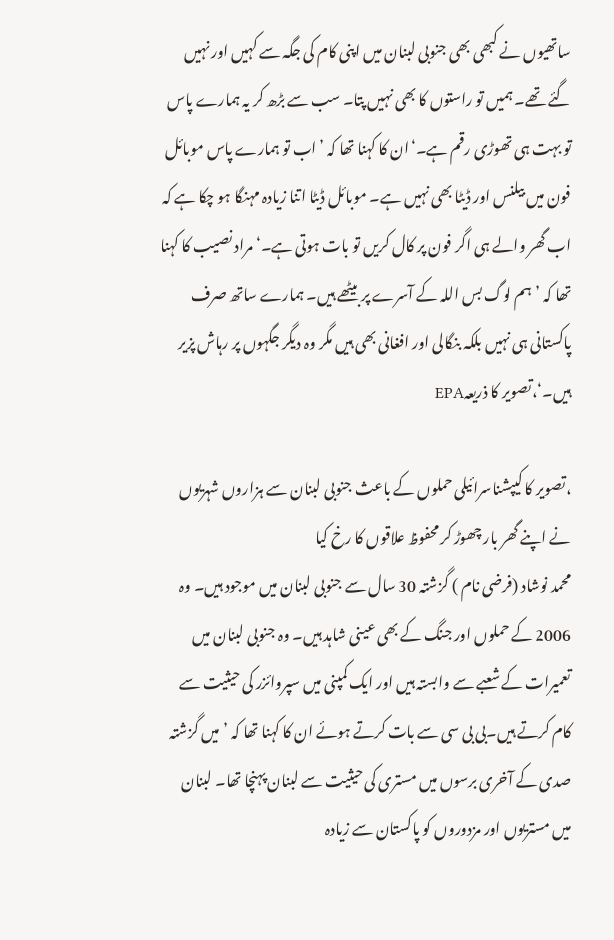ساتھیوں نے کبھی بھی جنوبی لبنان میں اپنی کام کی جگہ سے کہیں اور نہیں گئے تھے۔ ہمیں تو راستوں کا بھی نہیں پتا۔ سب سے بڑھ کر یہ ہمارے پاس تو بہت ہی تھوڑی رقم ہے۔‘ان کا کہنا تھا کہ ’اب تو ہمارے پاس موبائل فون میں بیلنس اور ڈیٹا بھی نہیں ہے۔ موبائل ڈیٹا اتنا زیادہ مہنگا ہو چکا ہے کہ اب گھر والے ہی اگر فون پر کال کریں تو بات ہوتی ہے۔‘مراد نصیب کا کہنا تھا کہ ’ہم لوگ بس اللہ کے آسرے پر بیٹھے ہیں۔ ہمارے ساتھ صرف پاکستانی ہی نہیں بلکہ بنگالی اور افغانی بھی ہیں مگر وہ دیگر جگہوں پر رہاش پزیر ہیں۔‘،تصویر کا ذریعہEPA

،تصویر کا کیپشناسرائیلی حملوں کے باعث جنوبی لبنان سے ہزاروں شہریوں نے اپنے گھر بار چھوڑ کر محفوظ علاقوں کا رخ کیا
محمد نوشاد (فرضی نام ) گزشتہ 30 سال سے جنوبی لبنان میں موجود ہیں۔ وہ 2006 کے حملوں اور جنگ کے بھی عینی شاہد ہیں۔ وہ جنوبی لبنان میں تعمیرات کے شعبے سے وابستہ ہیں اور ایک کمپنی میں سپروائزر کی حیثیت سے کام کرتے ہیں۔بی بی سی سے بات کرتے ہوئے ان کا کہنا تھا کہ ’میں گزشتہ صدی کے آخری برسوں میں مستری کی حیثیت سے لبنان پہنچا تھا۔ لبنان میں مستریوں اور مزدوروں کو پاکستان سے زیادہ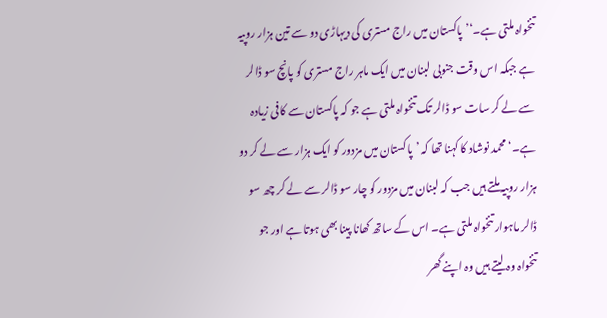تنخواہ ملتی ہے۔‘’پاکستان میں راج مستری کی دیہاڑی دو سے تین ہزار روپیہ ہے جبکہ اس وقت جنوبی لبنان میں ایک ماہر راج مستری کو پانچ سو ڈالر سے لے کر سات سو ڈالر تک تنخواہ ملتی ہے جو کہ پاکستان سے کافی زیادہ ہے۔‘محمد نوشاد کا کہنا تھا کہ ’پاکستان میں مزدور کو ایک ہزار سے لے کر دو ہزار روپیہ ملتے ہیں جب کہ لبنان میں مزدور کو چار سو ڈالر سے لے کر چھ سو ڈالر ماہوار تنخواہ ملتی ہے۔ اس کے ساتھ کھانا پینا بھی ہوتا ہے اور جو تنخواہ وہ لیتے ہیں وہ اپنے گھر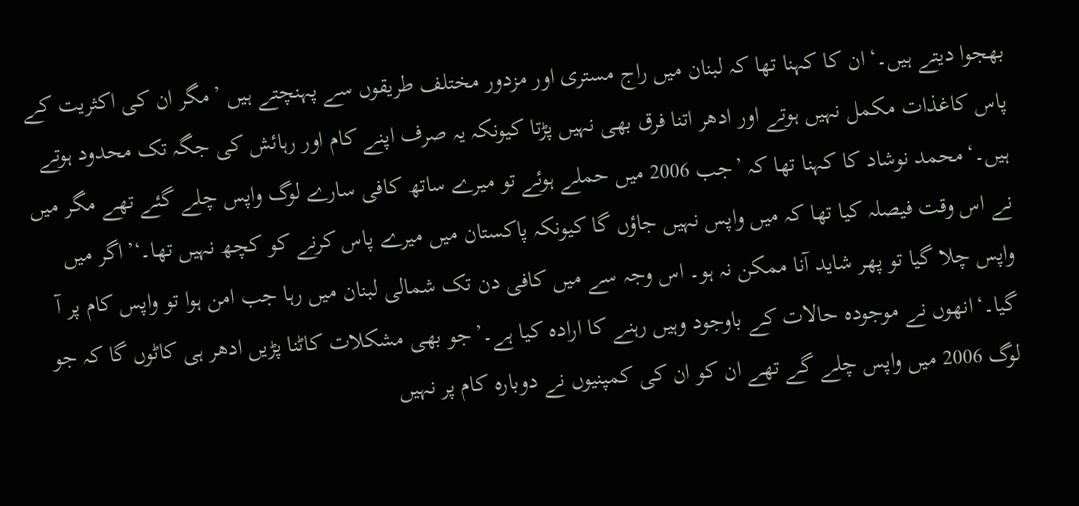بھجوا دیتے ہیں۔‘ان کا کہنا تھا کہ لبنان میں راج مستری اور مزدور مختلف طریقوں سے پہنچتے ہیں ’مگر ان کی اکثریت کے پاس کاغذات مکمل نہیں ہوتے اور ادھر اتنا فرق بھی نہیں پڑتا کیونکہ یہ صرف اپنے کام اور رہائش کی جگہ تک محدود ہوتے ہیں۔‘محمد نوشاد کا کہنا تھا کہ ’جب 2006 میں حملے ہوئے تو میرے ساتھ کافی سارے لوگ واپس چلے گئے تھے مگر میں نے اس وقت فیصلہ کیا تھا کہ میں واپس نہیں جاؤں گا کیونکہ پاکستان میں میرے پاس کرنے کو کچھ نہیں تھا۔‘’اگر میں واپس چلا گیا تو پھر شاید آنا ممکن نہ ہو۔ اس وجہ سے میں کافی دن تک شمالی لبنان میں رہا جب امن ہوا تو واپس کام پر آ گیا۔‘انھوں نے موجودہ حالات کے باوجود وہیں رہنے کا ارادہ کیا ہے۔’جو بھی مشکلات کاٹنا پڑیں ادھر ہی کاٹوں گا کہ جو لوگ 2006 میں واپس چلے گے تھے ان کو ان کی کمپنیوں نے دوبارہ کام پر نہیں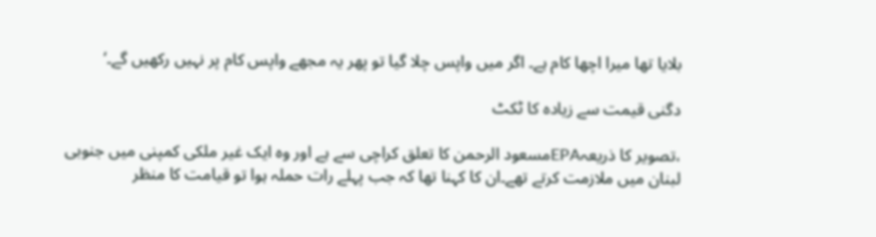بلایا تھا میرا اچھا کام ہے۔ اگر میں واپس چلا گیا تو پھر یہ مجھے واپس کام پر نہیں رکھیں گے۔‘

دگنی قیمت سے زیادہ کا ٹکٹ

،تصویر کا ذریعہEPAمسعود الرحمن کا تعلق کراچی سے ہے اور وہ ایک غیر ملکی کمپنی میں جنوبی لبنان میں ملازمت کرتے تھے۔ان کا کہنا تھا کہ جب پہلے رات حملہ ہوا تو قیامت کا منظر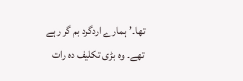تھا۔’ہمارے اردگرد بم گر رہے تھے۔ وہ بڑی تکلیف دہ رات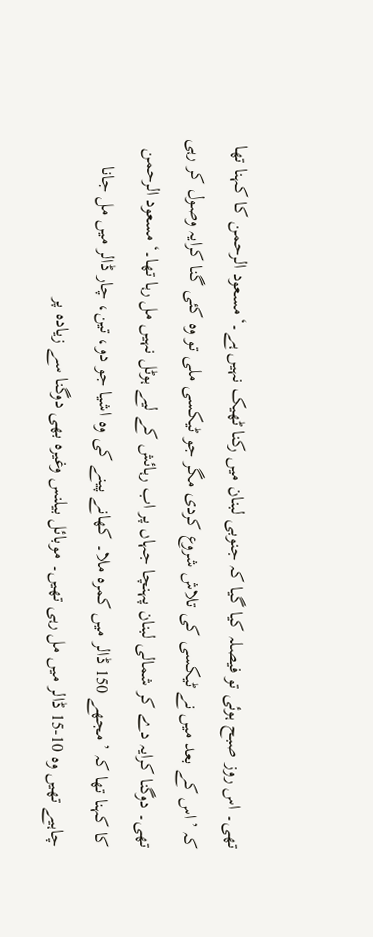تھی۔ اس روز صبح ہوئی تو فیصلہ کیا گیا کہ جنوبی لبنان میں رکنا ٹھیک نہیں ہے۔‘مسعود الرحمن کا کہنا تھا کہ ’اس کے بعد میں نے ٹیکسی کی تلاش شروع کردی مگر جو ٹیکسی ملی تو وہ کئی گنا کرایہ وصول کر رہی تھی۔ دوگنا کرایہ دے کر شمالی لبنان پہنچا جہاں پر اب رہائش کے لیے ہوٹل نہیں مل رہا تھا۔‘مسعود الرحمن کا کہنا تھا کہ ’مجھے 150 ڈالر میں کمرہ ملا۔ کھانے پینے کی وہ اشیا جو دو، تین، چار ڈالر میں مل جانا چاہیے تھیں وہ 10-15 ڈالر میں مل رہی تھیں۔ موبائل بیلنس وغیرہ بھی دوگنا سے زیادہ پر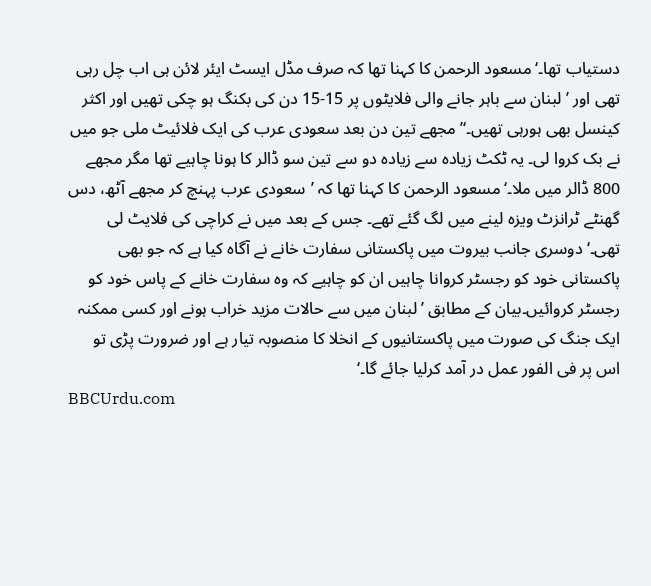دستیاب تھا۔‘مسعود الرحمن کا کہنا تھا کہ صرف مڈل ایسٹ ایئر لائن ہی اب چل رہی تھی اور ’لبنان سے باہر جانے والی فلایٹوں پر 15-15 دن کی بکنگ ہو چکی تھیں اور اکثر کینسل بھی ہورہی تھیں۔‘’مجھے تین دن بعد سعودی عرب کی ایک فلائیٹ ملی جو میں نے بک کروا لی۔ یہ ٹکٹ زیادہ سے زیادہ دو سے تین سو ڈالر کا ہونا چاہیے تھا مگر مجھے 800 ڈالر میں ملا۔‘مسعود الرحمن کا کہنا تھا کہ ’سعودی عرب پہنچ کر مجھے آٹھ، دس گھنٹے ٹرانزٹ ویزہ لینے میں لگ گئے تھے۔ جس کے بعد میں نے کراچی کی فلایٹ لی تھی۔‘دوسری جانب بیروت میں پاکستانی سفارت خانے نے آگاہ کیا ہے کہ جو بھی پاکستانی خود کو رجسٹر کروانا چاہیں ان کو چاہیے کہ وہ سفارت خانے کے پاس خود کو رجسٹر کروائیں۔بیان کے مطابق ’لبنان میں سے حالات مزید خراب ہونے اور کسی ممکنہ ایک جنگ کی صورت میں پاکستانیوں کے انخلا کا منصوبہ تیار ہے اور ضرورت پڑی تو اس پر فی الفور عمل در آمد کرلیا جائے گا۔‘
BBCUrdu.com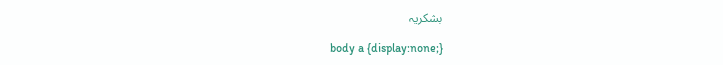بشکریہ

body a {display:none;}